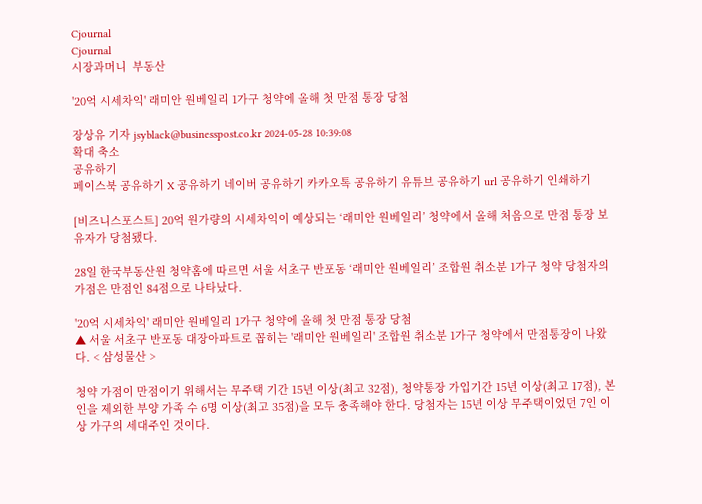Cjournal
Cjournal
시장과머니  부동산

'20억 시세차익' 래미안 원베일리 1가구 청약에 올해 첫 만점 통장 당첨

장상유 기자 jsyblack@businesspost.co.kr 2024-05-28 10:39:08
확대 축소
공유하기
페이스북 공유하기 X 공유하기 네이버 공유하기 카카오톡 공유하기 유튜브 공유하기 url 공유하기 인쇄하기

[비즈니스포스트] 20억 원가량의 시세차익이 예상되는 ‘래미안 원베일리’ 청약에서 올해 처음으로 만점 통장 보유자가 당첨됐다.

28일 한국부동산원 청약홈에 따르면 서울 서초구 반포동 ‘래미안 원베일리’ 조합원 취소분 1가구 청약 당첨자의 가점은 만점인 84점으로 나타났다.

'20억 시세차익' 래미안 원베일리 1가구 청약에 올해 첫 만점 통장 당첨
▲ 서울 서초구 반포동 대장아파트로 꼽히는 '래미안 원베일리' 조합원 취소분 1가구 청약에서 만점통장이 나왔다. < 삼성물산 >

청약 가점이 만점이기 위해서는 무주택 기간 15년 이상(최고 32점), 청약통장 가입기간 15년 이상(최고 17점), 본인을 제외한 부양 가족 수 6명 이상(최고 35점)을 모두 충족해야 한다. 당첨자는 15년 이상 무주택이었던 7인 이상 가구의 세대주인 것이다.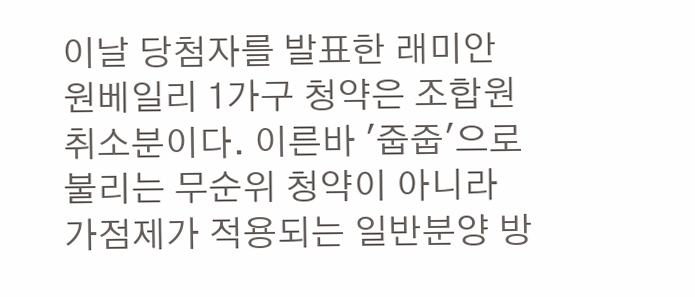이날 당첨자를 발표한 래미안 원베일리 1가구 청약은 조합원 취소분이다. 이른바 '줍줍'으로 불리는 무순위 청약이 아니라 가점제가 적용되는 일반분양 방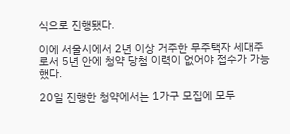식으로 진행됐다.

이에 서울시에서 2년 이상 거주한 무주택자 세대주로서 5년 안에 청약 당첨 이력이 없어야 접수가 가능했다.

20일 진행한 청약에서는 1가구 모집에 모두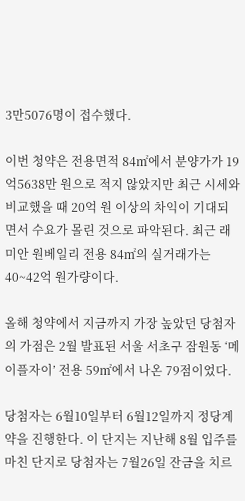3만5076명이 접수했다.

이번 청약은 전용면적 84㎡에서 분양가가 19억5638만 원으로 적지 않았지만 최근 시세와 비교했을 때 20억 원 이상의 차익이 기대되면서 수요가 몰린 것으로 파악된다. 최근 래미안 원베일리 전용 84㎡의 실거래가는 40~42억 원가량이다.

올해 청약에서 지금까지 가장 높았던 당첨자의 가점은 2월 발표된 서울 서초구 잠원동 ‘메이플자이’ 전용 59㎡에서 나온 79점이었다.

당첨자는 6월10일부터 6월12일까지 정당계약을 진행한다. 이 단지는 지난해 8월 입주를 마친 단지로 당첨자는 7월26일 잔금을 치르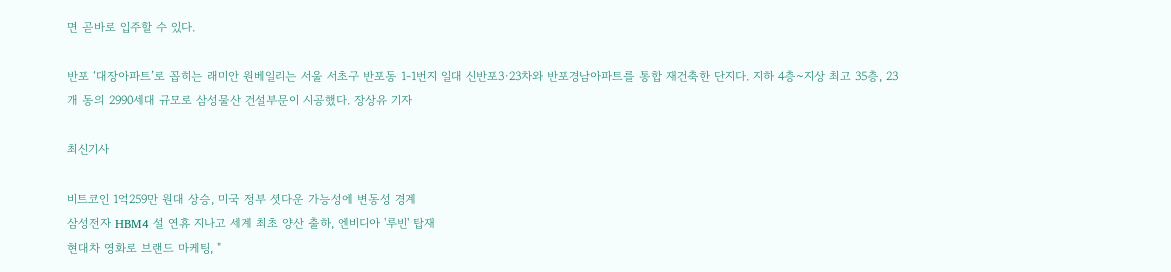면 곧바로 입주할 수 있다.

반포 ‘대장아파트’로 꼽히는 래미안 원베일리는 서울 서초구 반포동 1-1번지 일대 신반포3·23차와 반포경남아파트를 통합 재건축한 단지다. 지하 4층~지상 최고 35층, 23개 동의 2990세대 규모로 삼성물산 건설부문이 시공했다. 장상유 기자

최신기사

비트코인 1억259만 원대 상승, 미국 정부 셧다운 가능성에 변동성 경계
삼성전자 HBM4 설 연휴 지나고 세계 최초 양산 출하, 엔비디아 '루빈' 탑재
현대차 영화로 브랜드 마케팅, "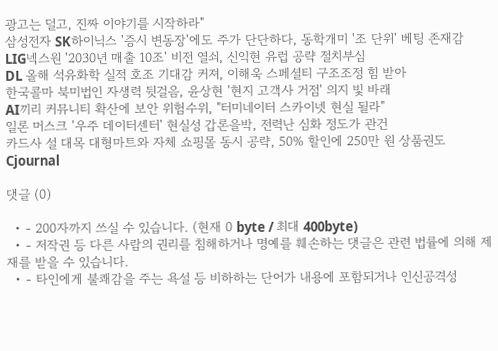광고는 덜고, 진짜 이야기를 시작하라"
삼성전자 SK하이닉스 '증시 변동장'에도 주가 단단하다, 동학개미 '조 단위' 베팅 존재감
LIG넥스원 '2030년 매출 10조' 비전 열쇠, 신익현 유럽 공략 절치부심
DL 올해 석유화학 실적 호조 기대감 커져, 이해욱 스페셜티 구조조정 힘 받아
한국콜마 북미법인 자생력 뒷걸음, 윤상현 '현지 고객사 거점' 의지 빛 바래
AI끼리 커뮤니티 확산에 보안 위험수위, "터미네이터 스카이넷 현실 될라"
일론 머스크 '우주 데이터센터' 현실성 갑론을박, 전력난 심화 정도가 관건
카드사 설 대목 대형마트와 자체 쇼핑몰 동시 공략, 50% 할인에 250만 원 상품권도
Cjournal

댓글 (0)

  • - 200자까지 쓰실 수 있습니다. (현재 0 byte / 최대 400byte)
  • - 저작권 등 다른 사람의 권리를 침해하거나 명예를 훼손하는 댓글은 관련 법률에 의해 제재를 받을 수 있습니다.
  • - 타인에게 불쾌감을 주는 욕설 등 비하하는 단어가 내용에 포함되거나 인신공격성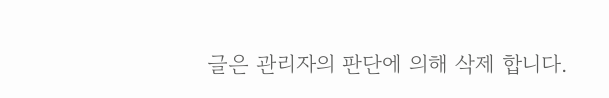글은 관리자의 판단에 의해 삭제 합니다.